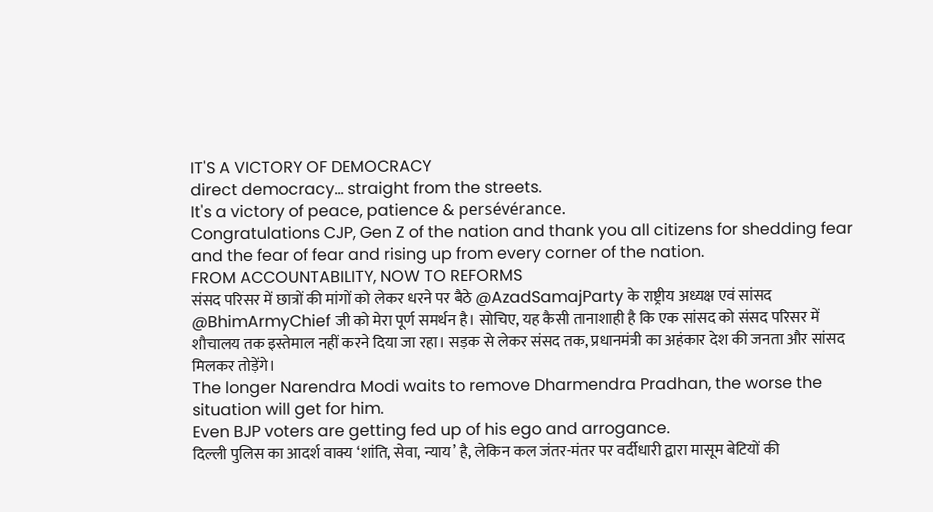IT'S A VICTORY OF DEMOCRACY
direct democracy... straight from the streets.
It's a victory of peace, patience & persévérance.
Congratulations CJP, Gen Z of the nation and thank you all citizens for shedding fear and the fear of fear and rising up from every corner of the nation.
FROM ACCOUNTABILITY, NOW TO REFORMS
संसद परिसर में छात्रों की मांगों को लेकर धरने पर बैठे @AzadSamajParty के राष्ट्रीय अध्यक्ष एवं सांसद @BhimArmyChief जी को मेरा पूर्ण समर्थन है। सोचिए, यह कैसी तानाशाही है कि एक सांसद को संसद परिसर में शौचालय तक इस्तेमाल नहीं करने दिया जा रहा। सड़क से लेकर संसद तक, प्रधानमंत्री का अहंकार देश की जनता और सांसद मिलकर तोड़ेंगे।
The longer Narendra Modi waits to remove Dharmendra Pradhan, the worse the situation will get for him.
Even BJP voters are getting fed up of his ego and arrogance.
दिल्ली पुलिस का आदर्श वाक्य ‘शांति, सेवा, न्याय’ है, लेकिन कल जंतर-मंतर पर वर्दीधारी द्वारा मासूम बेटियों की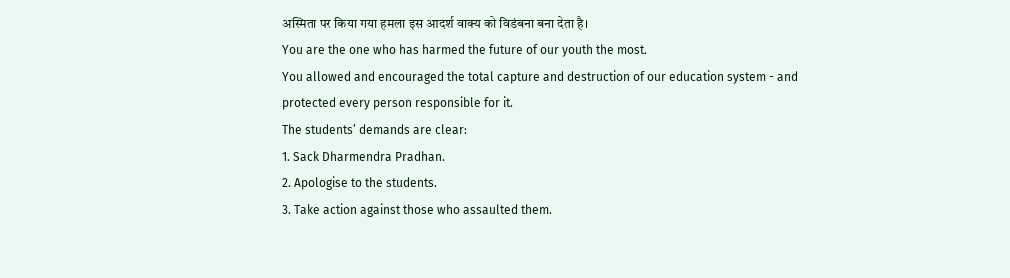अस्मिता पर किया गया हमला इस आदर्श वाक्य को विडंबना बना देता है।
You are the one who has harmed the future of our youth the most.
You allowed and encouraged the total capture and destruction of our education system - and protected every person responsible for it.
The students’ demands are clear:
1. Sack Dharmendra Pradhan.
2. Apologise to the students.
3. Take action against those who assaulted them.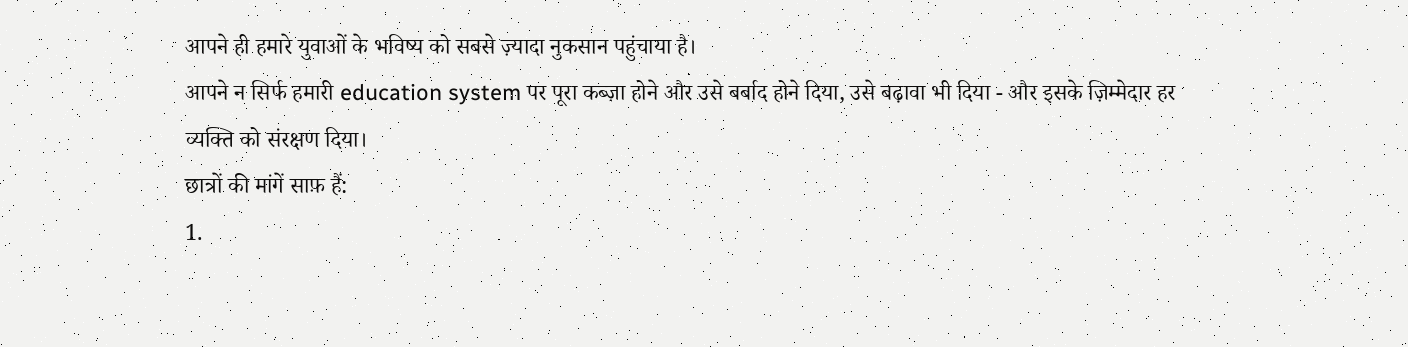आपने ही हमारे युवाओं के भविष्य को सबसे ज़्यादा नुकसान पहुंचाया है।
आपने न सिर्फ हमारी education system पर पूरा कब्ज़ा होने और उसे बर्बाद होने दिया, उसे बढ़ावा भी दिया - और इसके ज़िम्मेदार हर व्यक्ति को संरक्षण दिया।
छात्रों की मांगें साफ़ हैं:
1.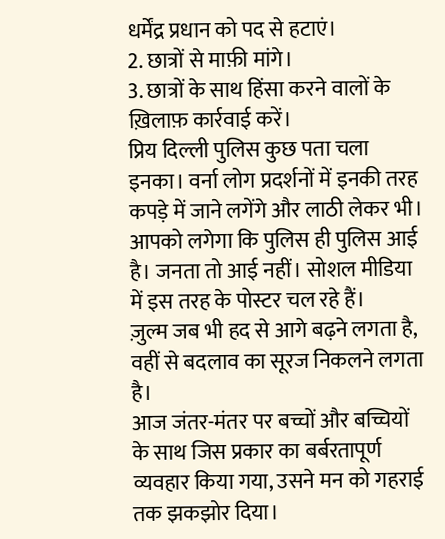धर्मेंद्र प्रधान को पद से हटाएं।
2. छात्रों से माफ़ी मांगे।
3. छात्रों के साथ हिंसा करने वालों के ख़िलाफ़ कार्रवाई करें।
प्रिय दिल्ली पुलिस कुछ पता चला इनका। वर्ना लोग प्रदर्शनों में इनकी तरह कपड़े में जाने लगेंगे और लाठी लेकर भी। आपको लगेगा कि पुलिस ही पुलिस आई है। जनता तो आई नहीं। सोशल मीडिया में इस तरह के पोस्टर चल रहे हैं।
ज़ुल्म जब भी हद से आगे बढ़ने लगता है,
वहीं से बदलाव का सूरज निकलने लगता है।
आज जंतर-मंतर पर बच्चों और बच्चियों के साथ जिस प्रकार का बर्बरतापूर्ण व्यवहार किया गया, उसने मन को गहराई तक झकझोर दिया।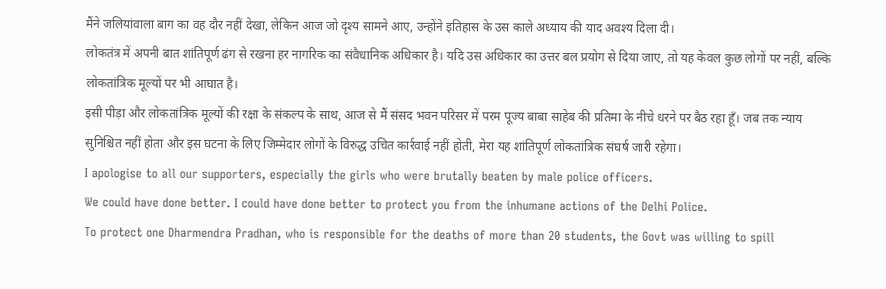मैंने जलियांवाला बाग का वह दौर नहीं देखा, लेकिन आज जो दृश्य सामने आए, उन्होंने इतिहास के उस काले अध्याय की याद अवश्य दिला दी।
लोकतंत्र में अपनी बात शांतिपूर्ण ढंग से रखना हर नागरिक का संवैधानिक अधिकार है। यदि उस अधिकार का उत्तर बल प्रयोग से दिया जाए, तो यह केवल कुछ लोगों पर नहीं, बल्कि लोकतांत्रिक मूल्यों पर भी आघात है।
इसी पीड़ा और लोकतांत्रिक मूल्यों की रक्षा के संकल्प के साथ, आज से मैं संसद भवन परिसर में परम पूज्य बाबा साहेब की प्रतिमा के नीचे धरने पर बैठ रहा हूँ। जब तक न्याय सुनिश्चित नहीं होता और इस घटना के लिए जिम्मेदार लोगों के विरुद्ध उचित कार्रवाई नहीं होती, मेरा यह शांतिपूर्ण लोकतांत्रिक संघर्ष जारी रहेगा।
I apologise to all our supporters, especially the girls who were brutally beaten by male police officers.
We could have done better. I could have done better to protect you from the inhumane actions of the Delhi Police.
To protect one Dharmendra Pradhan, who is responsible for the deaths of more than 20 students, the Govt was willing to spill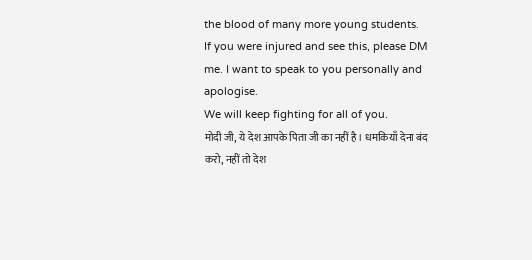the blood of many more young students.
If you were injured and see this, please DM me. I want to speak to you personally and apologise.
We will keep fighting for all of you.
मोदी जी, ये देश आपके पिता जी का नहीं है। धमकियाँ देना बंद करो, नहीं तो देश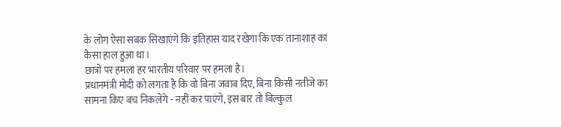के लोग ऐसा सबक सिखाएंगे कि इतिहास याद रखेगा कि एक तानाशाह का कैसा हाल हुआ था।
छात्रों पर हमला हर भारतीय परिवार पर हमला है।
प्रधानमंत्री मोदी को लगता है कि वो बिना जवाब दिए, बिना किसी नतीजे का सामना किए बच निकलेंगे - नहीं कर पाएंगे, इस बार तो बिल्कुल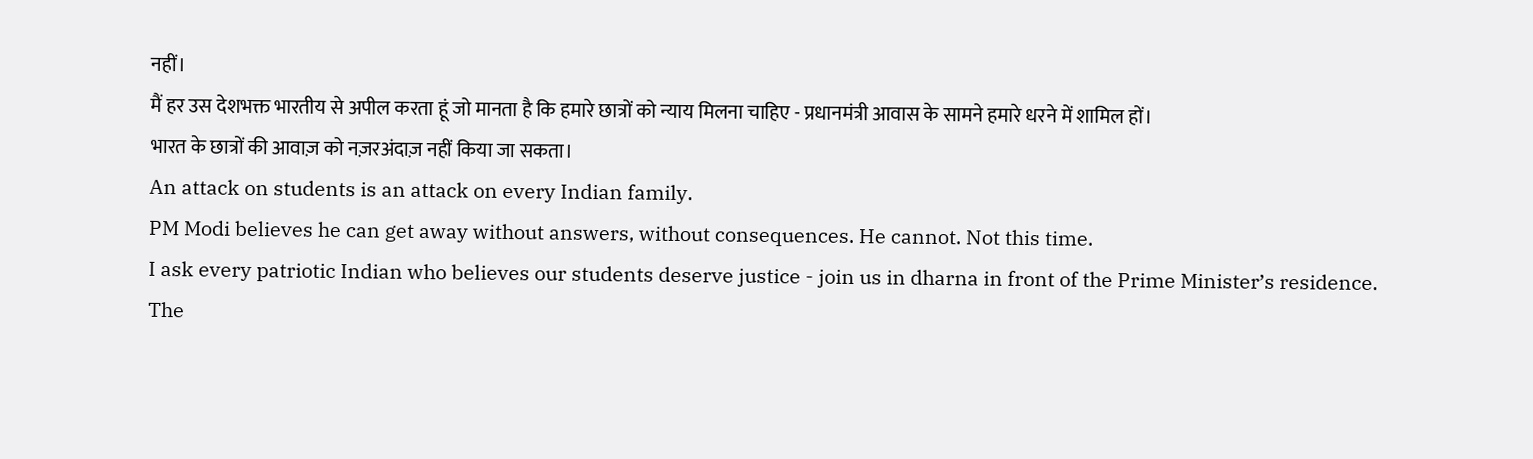नहीं।
मैं हर उस देशभक्त भारतीय से अपील करता हूं जो मानता है कि हमारे छात्रों को न्याय मिलना चाहिए - प्रधानमंत्री आवास के सामने हमारे धरने में शामिल हों।
भारत के छात्रों की आवाज़ को नज़रअंदाज़ नहीं किया जा सकता।
An attack on students is an attack on every Indian family.
PM Modi believes he can get away without answers, without consequences. He cannot. Not this time.
I ask every patriotic Indian who believes our students deserve justice - join us in dharna in front of the Prime Minister’s residence.
The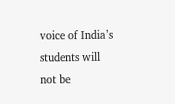voice of India’s students will not be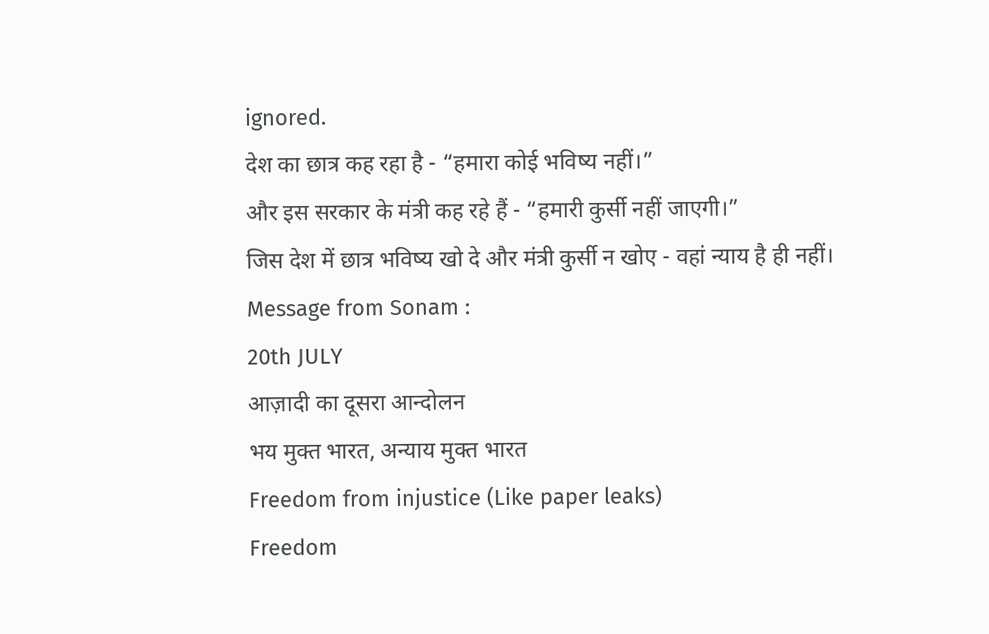ignored.
देश का छात्र कह रहा है - “हमारा कोई भविष्य नहीं।”
और इस सरकार के मंत्री कह रहे हैं - “हमारी कुर्सी नहीं जाएगी।”
जिस देश में छात्र भविष्य खो दे और मंत्री कुर्सी न खोए - वहां न्याय है ही नहीं।
Message from Sonam :
20th JULY
आज़ादी का दूसरा आन्दोलन
भय मुक्त भारत, अन्याय मुक्त भारत
Freedom from injustice (Like paper leaks)
Freedom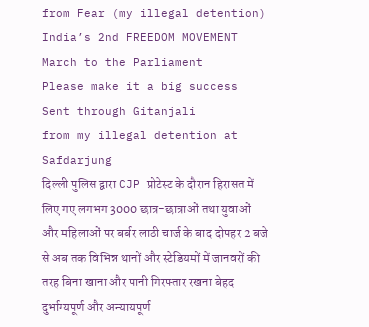from Fear (my illegal detention)
India’s 2nd FREEDOM MOVEMENT
March to the Parliament
Please make it a big success
Sent through Gitanjali
from my illegal detention at Safdarjung
दिल्ली पुलिस द्वारा CJP प्रोटेस्ट के दौरान हिरासत में लिए गए लगभग 3000 छात्र-छात्राओं तथा युवाओं और महिलाओं पर बर्बर लाठी चार्ज के बाद दोपहर 2 बजे से अब तक विभिन्न थानों और स्टेडियमों में जानवरों की तरह बिना खाना और पानी गिरफ्तार रखना बेहद दुर्भाग्यपूर्ण और अन्यायपूर्ण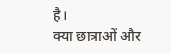है।
क्या छात्राओं और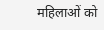महिलाओं को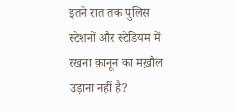इतने रात तक पुलिस स्टेशनों और स्टेडियम में रखना क़ानून का मख़ौल उड़ाना नहीं है?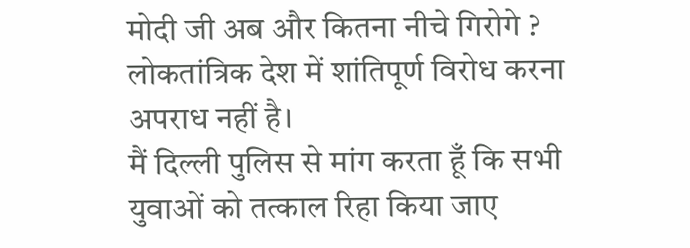मोदी जी अब और कितना नीचे गिरोगे ?
लोकतांत्रिक देश में शांतिपूर्ण विरोध करना अपराध नहीं है।
मैं दिल्ली पुलिस से मांग करता हूँ कि सभी युवाओं को तत्काल रिहा किया जाए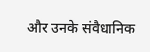और उनके संवैधानिक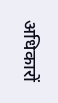अधिकारों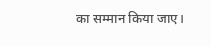का सम्मान किया जाए।